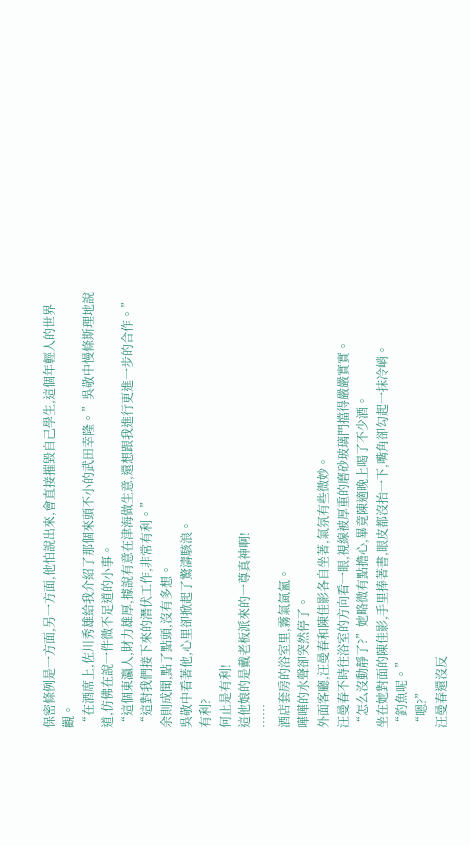保密條例是一方面,另一方面,他怕說出來,會直接摧毀自己學生,這個年輕人的世界觀。
“在酒席上,佐川秀雄給我介紹了那個來頭不小的武田幸隆。”吳敬中慢條斯理地說道,仿佛在說一件微不足道的小事。
“這個東瀛人,財力雄厚,據說有意在津海做生意,還想跟我進行更進一步的合作。”
“這對我們接下來的潛伏工作,非常有利。”
余則成聞,點了點頭,沒有多想。
吳敬中看著他,心里卻掀起了驚濤駭浪。
有利?
何止是有利!
這他娘的是戴老板派來的一尊真神啊!
……
酒店套房的浴室里,霧氣氤氳。
嘩嘩的水聲卻突然停了。
外面客廳,汪曼春和陳佳影各自坐著,氣氛有些微妙。
汪曼春不時往浴室的方向看一眼,視線被厚重的磨砂玻璃門擋得嚴嚴實實。
“怎么沒動靜了?”她略微有點擔心,畢竟陳適晚上喝了不少酒。
坐在她對面的陳佳影,手里捧著書,眼皮都沒抬一下,嘴角卻勾起一抹冷峭。
“釣魚呢。”
“嗯?”
汪曼春還沒反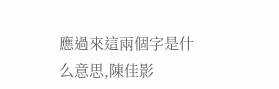應過來這兩個字是什么意思,陳佳影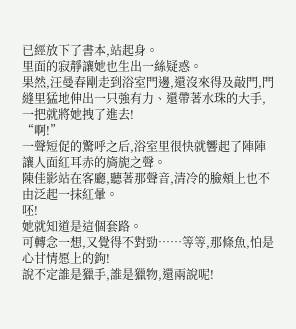已經放下了書本,站起身。
里面的寂靜讓她也生出一絲疑惑。
果然,汪曼春剛走到浴室門邊,還沒來得及敲門,門縫里猛地伸出一只強有力、還帶著水珠的大手,一把就將她拽了進去!
“啊!”
一聲短促的驚呼之后,浴室里很快就響起了陣陣讓人面紅耳赤的旖旎之聲。
陳佳影站在客廳,聽著那聲音,清冷的臉頰上也不由泛起一抹紅暈。
呸!
她就知道是這個套路。
可轉念一想,又覺得不對勁……等等,那條魚,怕是心甘情愿上的鉤!
說不定誰是獵手,誰是獵物,還兩說呢!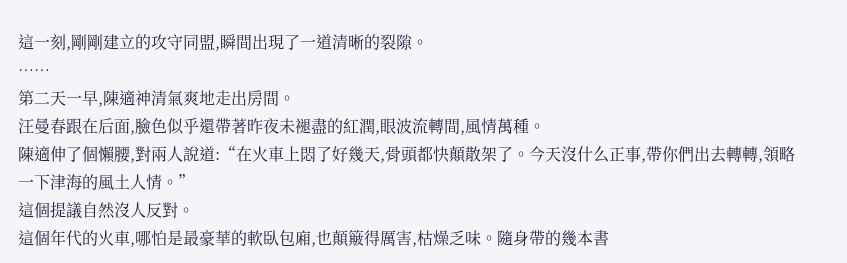這一刻,剛剛建立的攻守同盟,瞬間出現了一道清晰的裂隙。
……
第二天一早,陳適神清氣爽地走出房間。
汪曼春跟在后面,臉色似乎還帶著昨夜未褪盡的紅潤,眼波流轉間,風情萬種。
陳適伸了個懶腰,對兩人說道:“在火車上悶了好幾天,骨頭都快顛散架了。今天沒什么正事,帶你們出去轉轉,領略一下津海的風土人情。”
這個提議自然沒人反對。
這個年代的火車,哪怕是最豪華的軟臥包廂,也顛簸得厲害,枯燥乏味。隨身帶的幾本書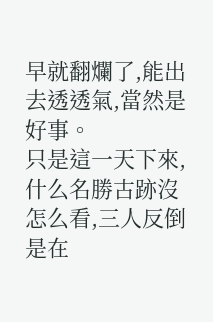早就翻爛了,能出去透透氣,當然是好事。
只是這一天下來,什么名勝古跡沒怎么看,三人反倒是在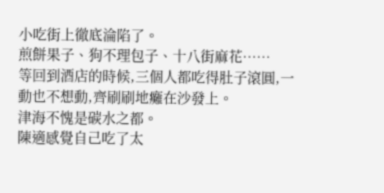小吃街上徹底淪陷了。
煎餅果子、狗不理包子、十八街麻花……
等回到酒店的時候,三個人都吃得肚子滾圓,一動也不想動,齊刷刷地癱在沙發上。
津海不愧是碳水之都。
陳適感覺自己吃了太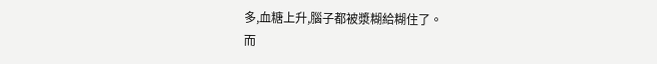多,血糖上升,腦子都被漿糊給糊住了。
而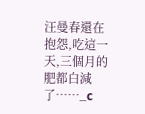汪曼春還在抱怨,吃這一天,三個月的肥都白減了……_c